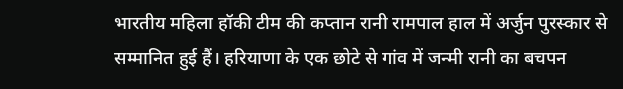भारतीय महिला हॉकी टीम की कप्तान रानी रामपाल हाल में अर्जुन पुरस्कार से सम्मानित हुई हैं। हरियाणा के एक छोटे से गांव में जन्मी रानी का बचपन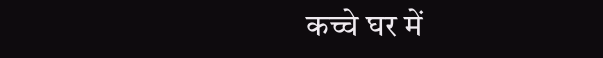कच्चे घर में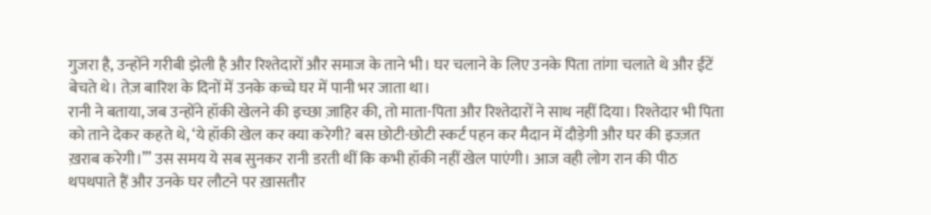गुजरा है, उन्होंने गरीबी झेली है और रिश्तेदारों और समाज के ताने भी। घर चलाने के लिए उनके पिता तांगा चलाते थे और ईंटें बेचते थे। तेज़ बारिश के दिनों में उनके कच्चे घर में पानी भर जाता था।
रानी ने बताया, जब उन्होंने हॉकी खेलने की इच्छा ज़ाहिर की, तो माता-पिता और रिश्तेदारों ने साथ नहीं दिया। रिश्तेदार भी पिता को ताने देकर कहते थे, ‘ये हॉकी खेल कर क्या करेगी? बस छोटी-छोटी स्कर्ट पहन कर मैदान में दौड़ेगी और घर की इज्ज़त ख़राब करेगी।’” उस समय ये सब सुनकर रानी डरती थीं कि कभी हॉकी नहीं खेल पाएंगी। आज वही लोग रान की पीठ थपथपाते हैं और उनके घर लौटने पर ख़ासतौर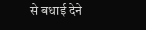से बधाई देने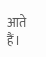आते हैं।